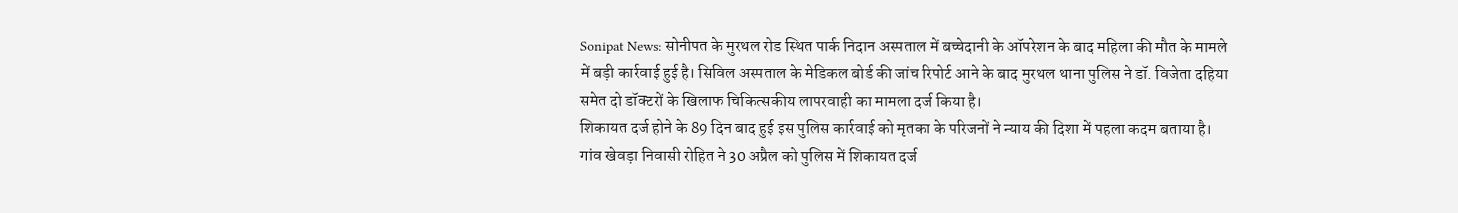Sonipat News: सोनीपत के मुरथल रोड स्थित पार्क निदान अस्पताल में बच्चेदानी के ऑपरेशन के बाद महिला की मौत के मामले में बड़ी कार्रवाई हुई है। सिविल अस्पताल के मेडिकल बोर्ड की जांच रिपोर्ट आने के बाद मुरथल थाना पुलिस ने डॉ. विजेता दहिया समेत दो डॉक्टरों के खिलाफ चिकित्सकीय लापरवाही का मामला दर्ज किया है।
शिकायत दर्ज होने के 89 दिन बाद हुई इस पुलिस कार्रवाई को मृतका के परिजनों ने न्याय की दिशा में पहला कदम बताया है। गांव खेवड़ा निवासी रोहित ने 30 अप्रैल को पुलिस में शिकायत दर्ज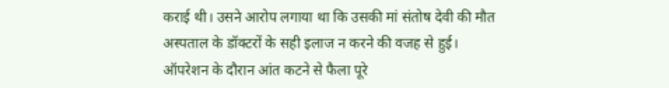कराई थी। उसने आरोप लगाया था कि उसकी मां संतोष देवी की मौत अस्पताल के डॉक्टरों के सही इलाज न करने की वजह से हुई।
ऑपरेशन के दौरान आंत कटने से फैला पूरे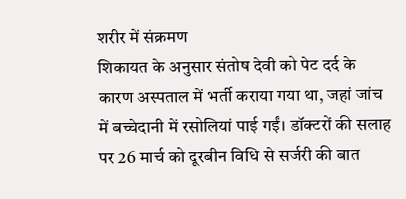शरीर में संक्रमण
शिकायत के अनुसार संतोष देवी को पेट दर्द के कारण अस्पताल में भर्ती कराया गया था, जहां जांच में बच्चेदानी में रसोलियां पाई गईं। डॉक्टरों की सलाह पर 26 मार्च को दूरबीन विधि से सर्जरी की बात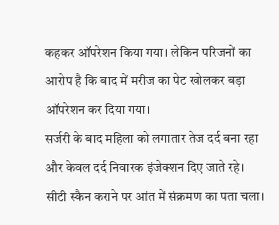कहकर ऑपरेशन किया गया। लेकिन परिजनों का आरोप है कि बाद में मरीज का पेट खोलकर बड़ा ऑपरेशन कर दिया गया।
सर्जरी के बाद महिला को लगातार तेज दर्द बना रहा और केवल दर्द निवारक इंजेक्शन दिए जाते रहे। सीटी स्कैन कराने पर आंत में संक्रमण का पता चला।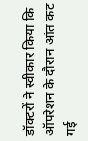डॉक्टरों ने स्वीकार किया कि ऑपरेशन के दौरान आंत कट गई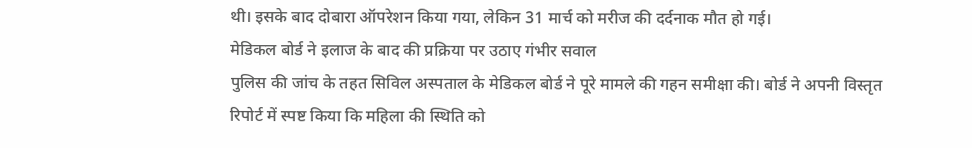थी। इसके बाद दोबारा ऑपरेशन किया गया, लेकिन 31 मार्च को मरीज की दर्दनाक मौत हो गई।
मेडिकल बोर्ड ने इलाज के बाद की प्रक्रिया पर उठाए गंभीर सवाल
पुलिस की जांच के तहत सिविल अस्पताल के मेडिकल बोर्ड ने पूरे मामले की गहन समीक्षा की। बोर्ड ने अपनी विस्तृत रिपोर्ट में स्पष्ट किया कि महिला की स्थिति को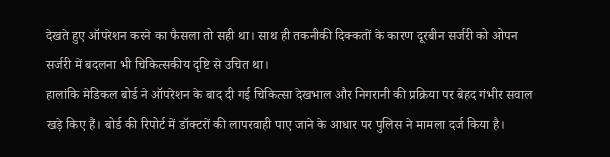देखते हुए ऑपरेशन करने का फैसला तो सही था। साथ ही तकनीकी दिक्कतों के कारण दूरबीन सर्जरी को ओपन सर्जरी में बदलना भी चिकित्सकीय दृष्टि से उचित था।
हालांकि मेडिकल बोर्ड ने ऑपरेशन के बाद दी गई चिकित्सा देखभाल और निगरानी की प्रक्रिया पर बेहद गंभीर सवाल खड़े किए हैं। बोर्ड की रिपोर्ट में डॉक्टरों की लापरवाही पाए जाने के आधार पर पुलिस ने मामला दर्ज किया है।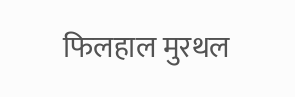फिलहाल मुरथल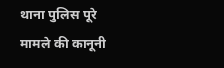थाना पुलिस पूरे मामले की कानूनी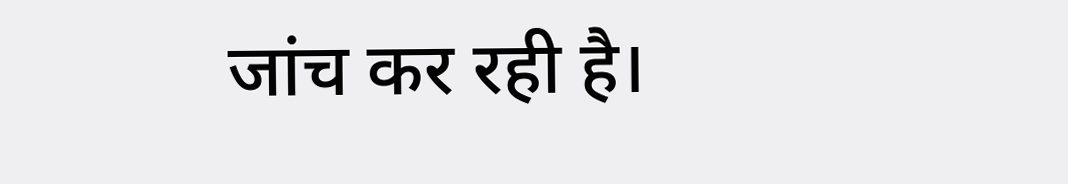जांच कर रही है।